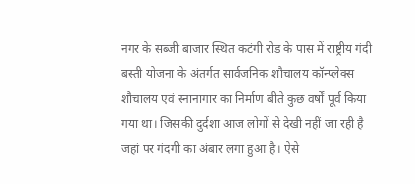नगर के सब्जी बाजार स्थित कटंगी रोड के पास में राष्ट्रीय गंदी बस्ती योजना के अंतर्गत सार्वजनिक शौचालय कॉन्प्लेक्स शौचालय एवं स्नानागार का निर्माण बीते कुछ वर्षों पूर्व किया गया था। जिसकी दुर्दशा आज लोगों से देखी नहीं जा रही है जहां पर गंदगी का अंबार लगा हुआ है। ऐसे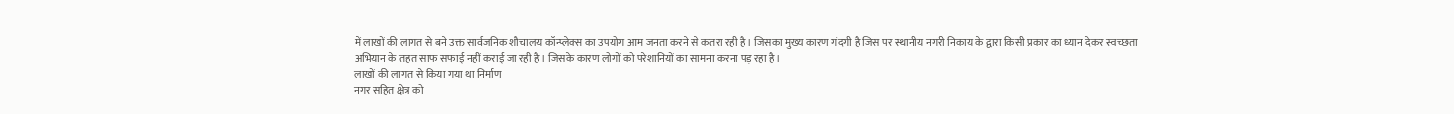में लाखों की लागत से बने उक्त सार्वजनिक शौचालय कॉन्प्लेक्स का उपयोग आम जनता करने से कतरा रही है। जिसका मुख्य कारण गंदगी है जिस पर स्थानीय नगरी निकाय के द्वारा किसी प्रकार का ध्यान देकर स्वच्छता अभियान के तहत साफ सफाई नहीं कराई जा रही है। जिसके कारण लोगों को परेशानियों का सामना करना पड़ रहा है।
लाखों की लागत से किया गया था निर्माण
नगर सहित क्षेत्र को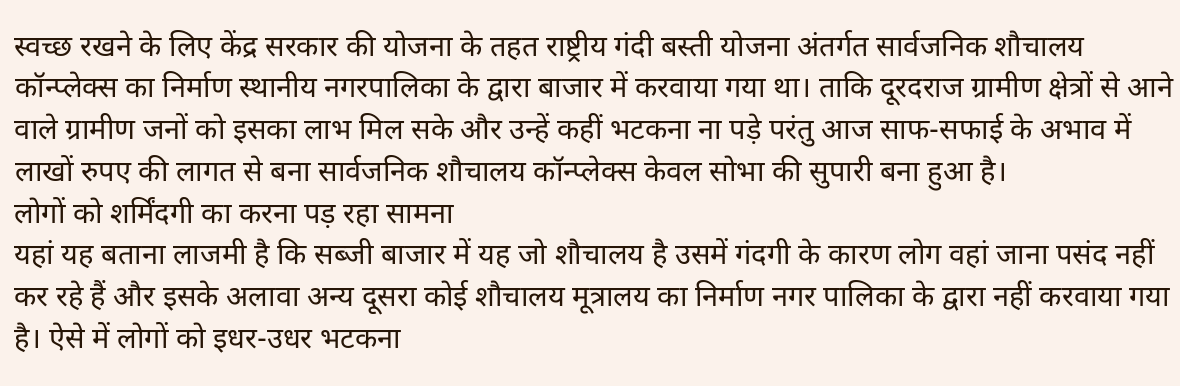स्वच्छ रखने के लिए केंद्र सरकार की योजना के तहत राष्ट्रीय गंदी बस्ती योजना अंतर्गत सार्वजनिक शौचालय कॉन्प्लेक्स का निर्माण स्थानीय नगरपालिका के द्वारा बाजार में करवाया गया था। ताकि दूरदराज ग्रामीण क्षेत्रों से आने वाले ग्रामीण जनों को इसका लाभ मिल सके और उन्हें कहीं भटकना ना पड़े परंतु आज साफ-सफाई के अभाव में लाखों रुपए की लागत से बना सार्वजनिक शौचालय कॉन्प्लेक्स केवल सोभा की सुपारी बना हुआ है।
लोगों को शर्मिंदगी का करना पड़ रहा सामना
यहां यह बताना लाजमी है कि सब्जी बाजार में यह जो शौचालय है उसमें गंदगी के कारण लोग वहां जाना पसंद नहीं कर रहे हैं और इसके अलावा अन्य दूसरा कोई शौचालय मूत्रालय का निर्माण नगर पालिका के द्वारा नहीं करवाया गया है। ऐसे में लोगों को इधर-उधर भटकना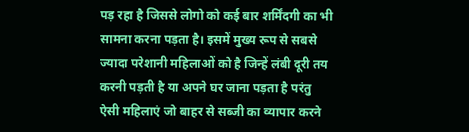पड़ रहा है जिससे लोगो को कई बार शर्मिंदगी का भी सामना करना पड़ता है। इसमें मुख्य रूप से सबसे ज्यादा परेशानी महिलाओं को है जिन्हें लंबी दूरी तय करनी पड़ती है या अपने घर जाना पड़ता है परंतु ऐसी महिलाएं जो बाहर से सब्जी का व्यापार करने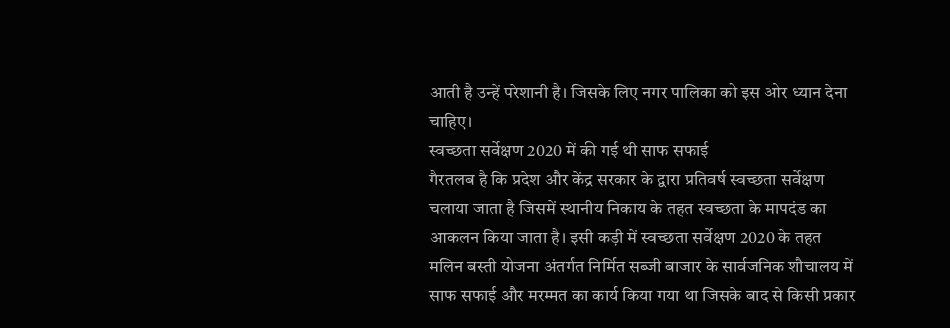आती है उन्हें परेशानी है। जिसके लिए नगर पालिका को इस ओर ध्यान देना चाहिए।
स्वच्छता सर्वेक्षण 2020 में की गई थी साफ सफाई
गैरतलब है कि प्रदेश और केंद्र सरकार के द्वारा प्रतिवर्ष स्वच्छता सर्वेक्षण चलाया जाता है जिसमें स्थानीय निकाय के तहत स्वच्छता के मापदंड का आकलन किया जाता है। इसी कड़ी में स्वच्छता सर्वेक्षण 2020 के तहत मलिन बस्ती योजना अंतर्गत निर्मित सब्जी बाजार के सार्वजनिक शौचालय में साफ सफाई और मरम्मत का कार्य किया गया था जिसके बाद से किसी प्रकार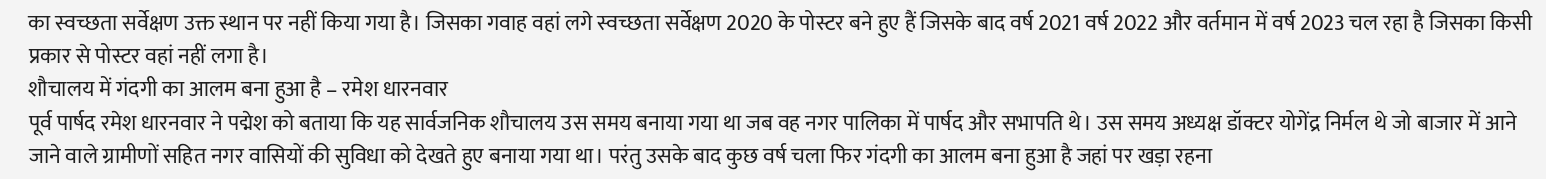का स्वच्छता सर्वेक्षण उक्त स्थान पर नहीं किया गया है। जिसका गवाह वहां लगे स्वच्छता सर्वेक्षण 2020 के पोस्टर बने हुए हैं जिसके बाद वर्ष 2021 वर्ष 2022 और वर्तमान में वर्ष 2023 चल रहा है जिसका किसी प्रकार से पोस्टर वहां नहीं लगा है।
शौचालय में गंदगी का आलम बना हुआ है – रमेश धारनवार
पूर्व पार्षद रमेश धारनवार ने पद्मेश को बताया कि यह सार्वजनिक शौचालय उस समय बनाया गया था जब वह नगर पालिका में पार्षद और सभापति थे। उस समय अध्यक्ष डॉक्टर योगेंद्र निर्मल थे जो बाजार में आने जाने वाले ग्रामीणों सहित नगर वासियों की सुविधा को देखते हुए बनाया गया था। परंतु उसके बाद कुछ वर्ष चला फिर गंदगी का आलम बना हुआ है जहां पर खड़ा रहना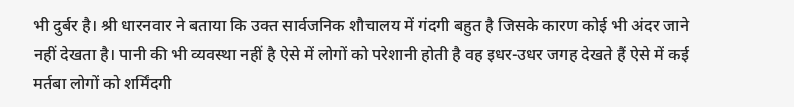भी दुर्बर है। श्री धारनवार ने बताया कि उक्त सार्वजनिक शौचालय में गंदगी बहुत है जिसके कारण कोई भी अंदर जाने नहीं देखता है। पानी की भी व्यवस्था नहीं है ऐसे में लोगों को परेशानी होती है वह इधर-उधर जगह देखते हैं ऐसे में कई मर्तबा लोगों को शर्मिंदगी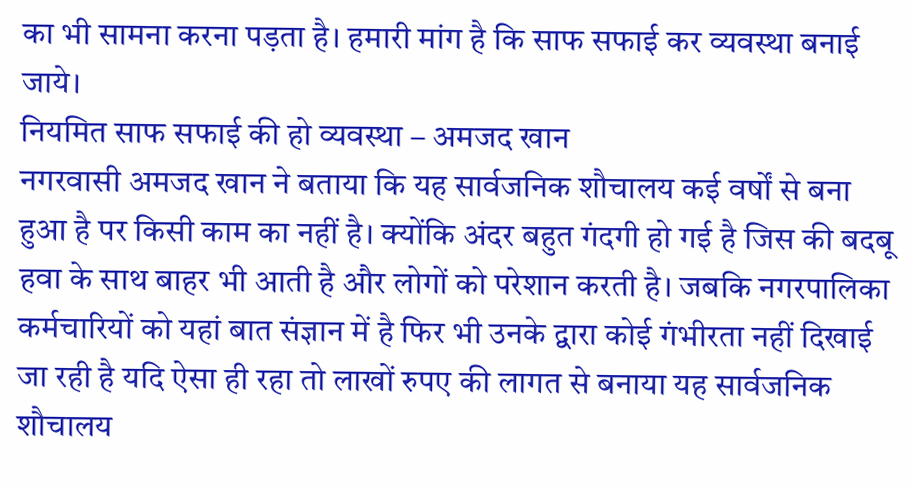का भी सामना करना पड़ता है। हमारी मांग है कि साफ सफाई कर व्यवस्था बनाई जाये।
नियमित साफ सफाई की हो व्यवस्था – अमजद खान
नगरवासी अमजद खान ने बताया कि यह सार्वजनिक शौचालय कई वर्षों से बना हुआ है पर किसी काम का नहीं है। क्योंकि अंदर बहुत गंदगी हो गई है जिस की बदबू हवा के साथ बाहर भी आती है और लोगों को परेशान करती है। जबकि नगरपालिका कर्मचारियों को यहां बात संज्ञान में है फिर भी उनके द्वारा कोई गंभीरता नहीं दिखाई जा रही है यदि ऐसा ही रहा तो लाखों रुपए की लागत से बनाया यह सार्वजनिक शौचालय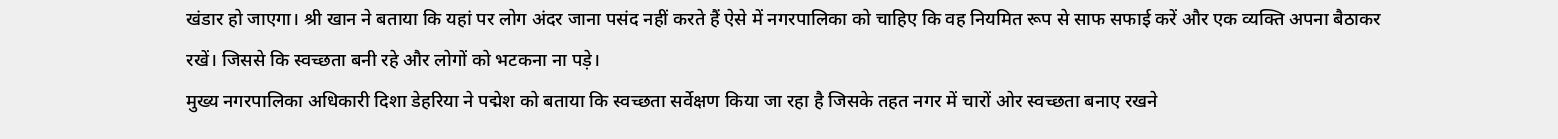खंडार हो जाएगा। श्री खान ने बताया कि यहां पर लोग अंदर जाना पसंद नहीं करते हैं ऐसे में नगरपालिका को चाहिए कि वह नियमित रूप से साफ सफाई करें और एक व्यक्ति अपना बैठाकर रखें। जिससे कि स्वच्छता बनी रहे और लोगों को भटकना ना पड़े।
मुख्य नगरपालिका अधिकारी दिशा डेहरिया ने पद्मेश को बताया कि स्वच्छता सर्वेक्षण किया जा रहा है जिसके तहत नगर में चारों ओर स्वच्छता बनाए रखने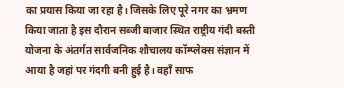का प्रयास किया जा रहा है। जिसके लिए पूरे नगर का भ्रमण किया जाता है इस दौरान सब्जी बाजार स्थित राष्ट्रीय गंदी बस्ती योजना के अंतर्गत सार्वजनिक शौचालय कॉम्प्लेक्स संज्ञान में आया है जहां पर गंदगी बनी हुई है। वहाँ साफ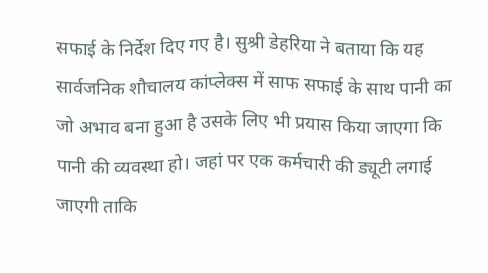सफाई के निर्देश दिए गए है। सुश्री डेहरिया ने बताया कि यह सार्वजनिक शौचालय कांप्लेक्स में साफ सफाई के साथ पानी का जो अभाव बना हुआ है उसके लिए भी प्रयास किया जाएगा कि पानी की व्यवस्था हो। जहां पर एक कर्मचारी की ड्यूटी लगाई जाएगी ताकि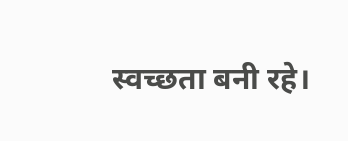स्वच्छता बनी रहे।